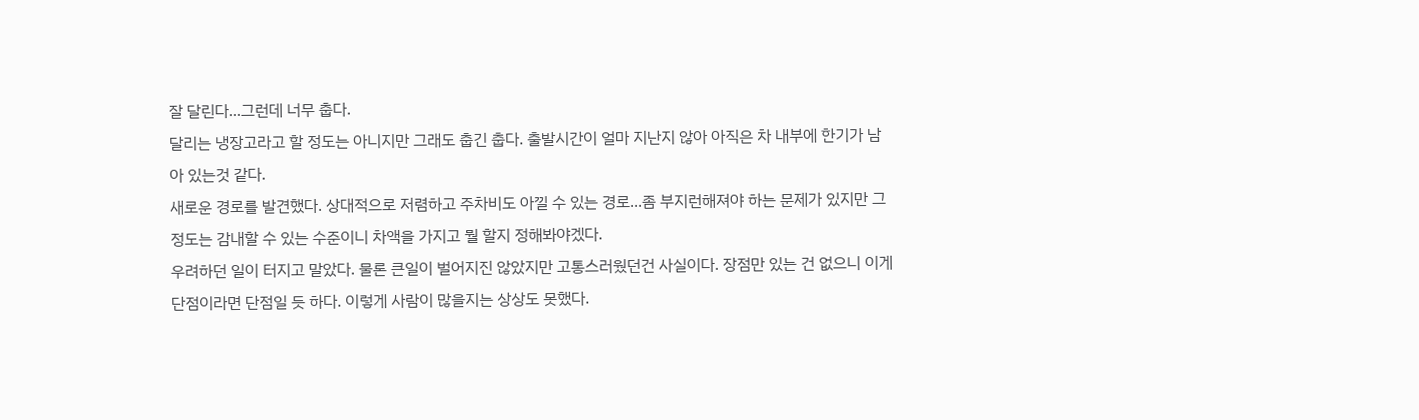잘 달린다...그런데 너무 춥다.
달리는 냉장고라고 할 정도는 아니지만 그래도 춥긴 춥다. 출발시간이 얼마 지난지 않아 아직은 차 내부에 한기가 남아 있는것 같다.
새로운 경로를 발견했다. 상대적으로 저렴하고 주차비도 아낄 수 있는 경로...좀 부지런해져야 하는 문제가 있지만 그 정도는 감내할 수 있는 수준이니 차액을 가지고 뭘 할지 정해봐야겠다.
우려하던 일이 터지고 말았다. 물론 큰일이 벌어지진 않았지만 고통스러웠던건 사실이다. 장점만 있는 건 없으니 이게 단점이라면 단점일 듯 하다. 이렇게 사람이 많을지는 상상도 못했다.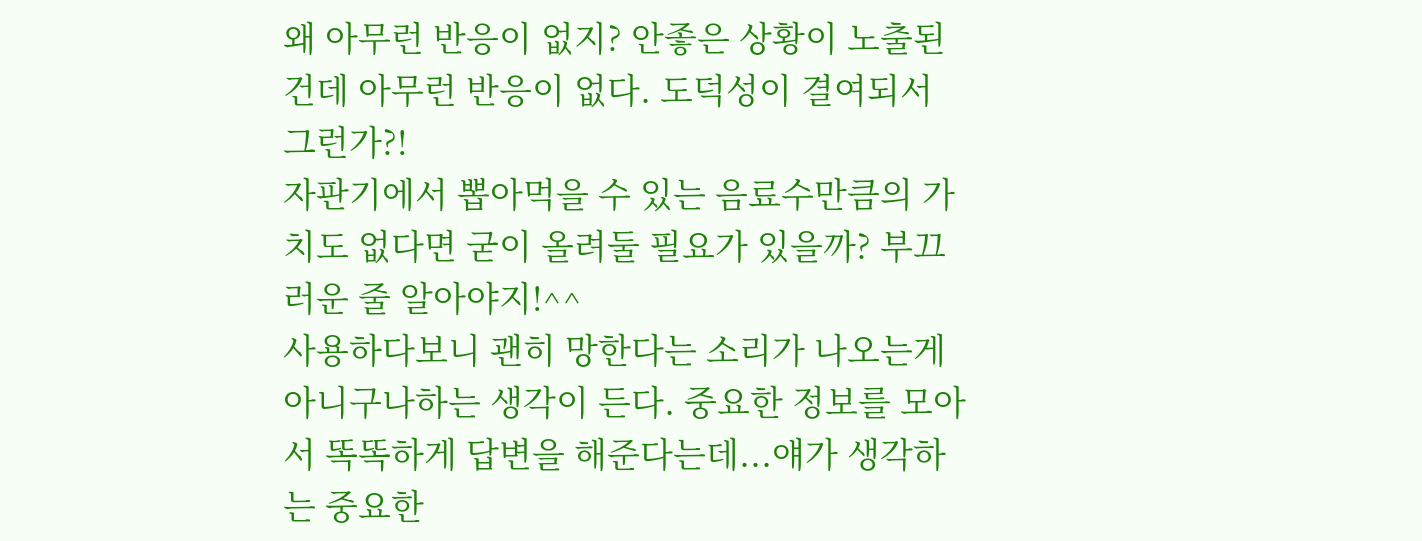왜 아무런 반응이 없지? 안좋은 상황이 노출된건데 아무런 반응이 없다. 도덕성이 결여되서 그런가?!
자판기에서 뽑아먹을 수 있는 음료수만큼의 가치도 없다면 굳이 올려둘 필요가 있을까? 부끄러운 줄 알아야지!^^
사용하다보니 괜히 망한다는 소리가 나오는게 아니구나하는 생각이 든다. 중요한 정보를 모아서 똑똑하게 답변을 해준다는데...얘가 생각하는 중요한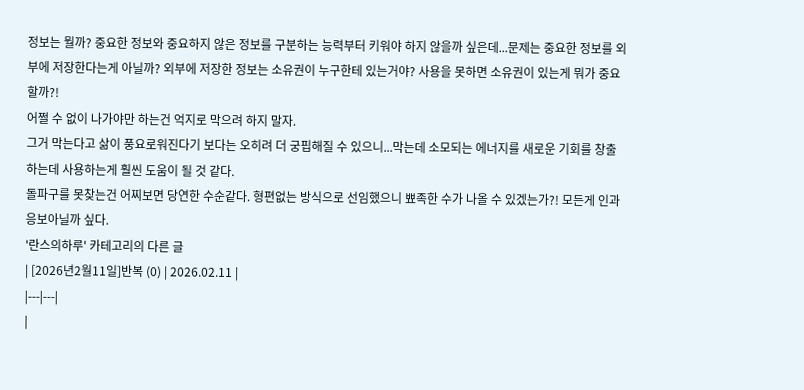정보는 뭘까? 중요한 정보와 중요하지 않은 정보를 구분하는 능력부터 키워야 하지 않을까 싶은데...문제는 중요한 정보를 외부에 저장한다는게 아닐까? 외부에 저장한 정보는 소유권이 누구한테 있는거야? 사용을 못하면 소유권이 있는게 뭐가 중요할까?!
어쩔 수 없이 나가야만 하는건 억지로 막으려 하지 말자.
그거 막는다고 삶이 풍요로워진다기 보다는 오히려 더 궁핍해질 수 있으니...막는데 소모되는 에너지를 새로운 기회를 창출하는데 사용하는게 훨씬 도움이 될 것 같다.
돌파구를 못찾는건 어찌보면 당연한 수순같다. 형편없는 방식으로 선임했으니 뾰족한 수가 나올 수 있겠는가?! 모든게 인과응보아닐까 싶다.
'란스의하루' 카테고리의 다른 글
| [2026년2월11일]반복 (0) | 2026.02.11 |
|---|---|
|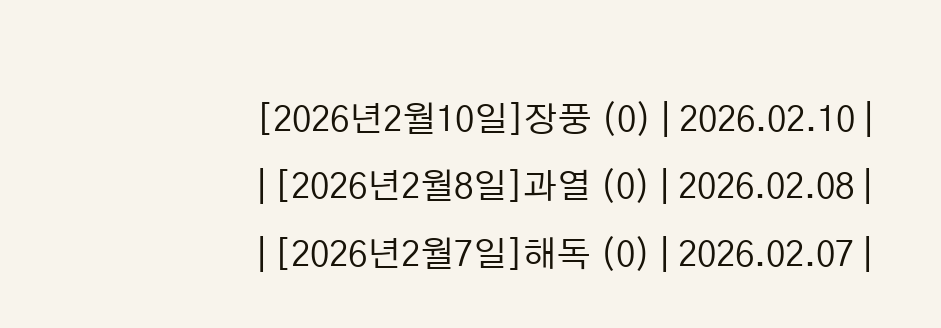[2026년2월10일]장풍 (0) | 2026.02.10 |
| [2026년2월8일]과열 (0) | 2026.02.08 |
| [2026년2월7일]해독 (0) | 2026.02.07 |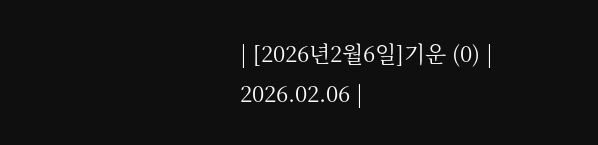| [2026년2월6일]기운 (0) | 2026.02.06 |